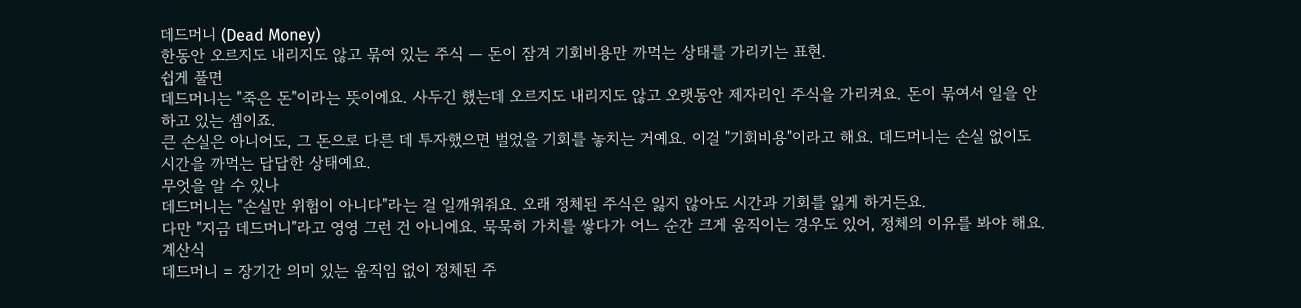데드머니 (Dead Money)
한동안 오르지도 내리지도 않고 묶여 있는 주식 — 돈이 잠겨 기회비용만 까먹는 상태를 가리키는 표현.
쉽게 풀면
데드머니는 "죽은 돈"이라는 뜻이에요. 사두긴 했는데 오르지도 내리지도 않고 오랫동안 제자리인 주식을 가리켜요. 돈이 묶여서 일을 안 하고 있는 셈이죠.
큰 손실은 아니어도, 그 돈으로 다른 데 투자했으면 벌었을 기회를 놓치는 거예요. 이걸 "기회비용"이라고 해요. 데드머니는 손실 없이도 시간을 까먹는 답답한 상태예요.
무엇을 알 수 있나
데드머니는 "손실만 위험이 아니다"라는 걸 일깨워줘요. 오래 정체된 주식은 잃지 않아도 시간과 기회를 잃게 하거든요.
다만 "지금 데드머니"라고 영영 그런 건 아니에요. 묵묵히 가치를 쌓다가 어느 순간 크게 움직이는 경우도 있어, 정체의 이유를 봐야 해요.
계산식
데드머니 = 장기간 의미 있는 움직임 없이 정체된 주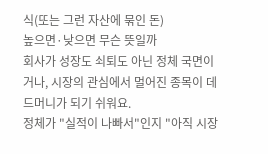식(또는 그런 자산에 묶인 돈)
높으면·낮으면 무슨 뜻일까
회사가 성장도 쇠퇴도 아닌 정체 국면이거나, 시장의 관심에서 멀어진 종목이 데드머니가 되기 쉬워요.
정체가 "실적이 나빠서"인지 "아직 시장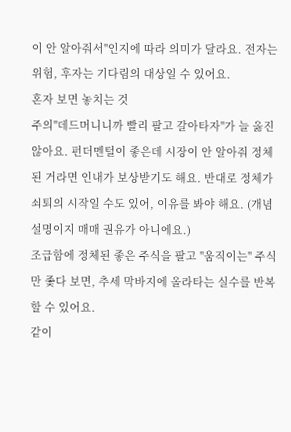이 안 알아줘서"인지에 따라 의미가 달라요. 전자는 위험, 후자는 기다림의 대상일 수 있어요.
혼자 보면 놓치는 것
주의"데드머니니까 빨리 팔고 갈아타자"가 늘 옳진 않아요. 펀더멘털이 좋은데 시장이 안 알아줘 정체된 거라면 인내가 보상받기도 해요. 반대로 정체가 쇠퇴의 시작일 수도 있어, 이유를 봐야 해요. (개념 설명이지 매매 권유가 아니에요.)
조급함에 정체된 좋은 주식을 팔고 "움직이는" 주식만 좇다 보면, 추세 막바지에 올라타는 실수를 반복할 수 있어요.
같이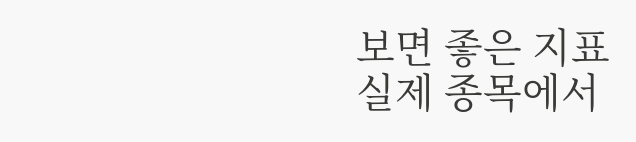보면 좋은 지표
실제 종목에서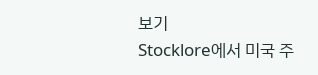보기
Stocklore에서 미국 주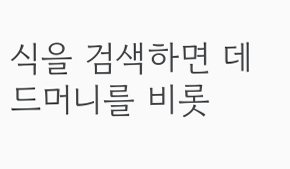식을 검색하면 데드머니를 비롯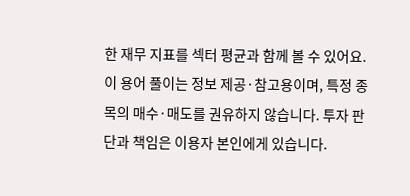한 재무 지표를 섹터 평균과 함께 볼 수 있어요.
이 용어 풀이는 정보 제공·참고용이며, 특정 종목의 매수·매도를 권유하지 않습니다. 투자 판단과 책임은 이용자 본인에게 있습니다.